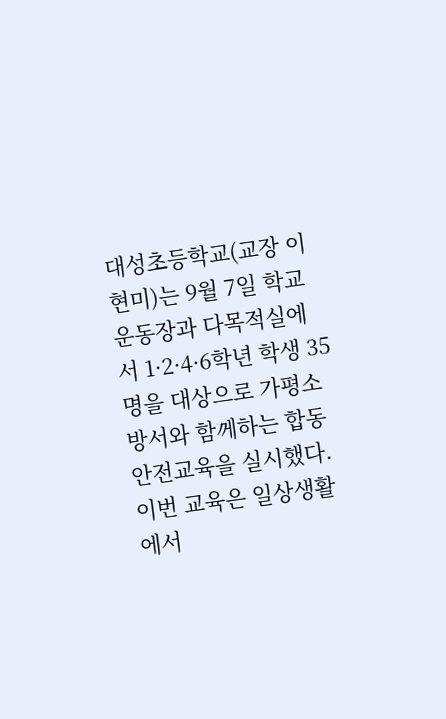대성초등학교(교장 이현미)는 9월 7일 학교 운동장과 다목적실에서 1·2·4·6학년 학생 35명을 대상으로 가평소방서와 함께하는 합동 안전교육을 실시했다.
이번 교육은 일상생활에서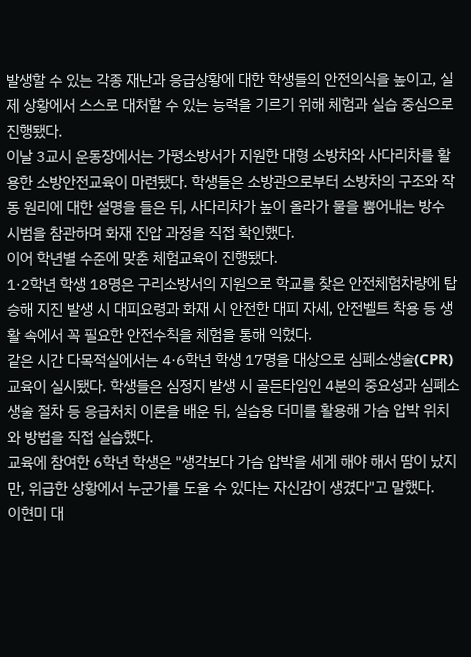발생할 수 있는 각종 재난과 응급상황에 대한 학생들의 안전의식을 높이고, 실제 상황에서 스스로 대처할 수 있는 능력을 기르기 위해 체험과 실습 중심으로 진행됐다.
이날 3교시 운동장에서는 가평소방서가 지원한 대형 소방차와 사다리차를 활용한 소방안전교육이 마련됐다. 학생들은 소방관으로부터 소방차의 구조와 작동 원리에 대한 설명을 들은 뒤, 사다리차가 높이 올라가 물을 뿜어내는 방수 시범을 참관하며 화재 진압 과정을 직접 확인했다.
이어 학년별 수준에 맞춘 체험교육이 진행됐다.
1·2학년 학생 18명은 구리소방서의 지원으로 학교를 찾은 안전체험차량에 탑승해 지진 발생 시 대피요령과 화재 시 안전한 대피 자세, 안전벨트 착용 등 생활 속에서 꼭 필요한 안전수칙을 체험을 통해 익혔다.
같은 시간 다목적실에서는 4·6학년 학생 17명을 대상으로 심폐소생술(CPR) 교육이 실시됐다. 학생들은 심정지 발생 시 골든타임인 4분의 중요성과 심폐소생술 절차 등 응급처치 이론을 배운 뒤, 실습용 더미를 활용해 가슴 압박 위치와 방법을 직접 실습했다.
교육에 참여한 6학년 학생은 "생각보다 가슴 압박을 세게 해야 해서 땀이 났지만, 위급한 상황에서 누군가를 도울 수 있다는 자신감이 생겼다"고 말했다.
이현미 대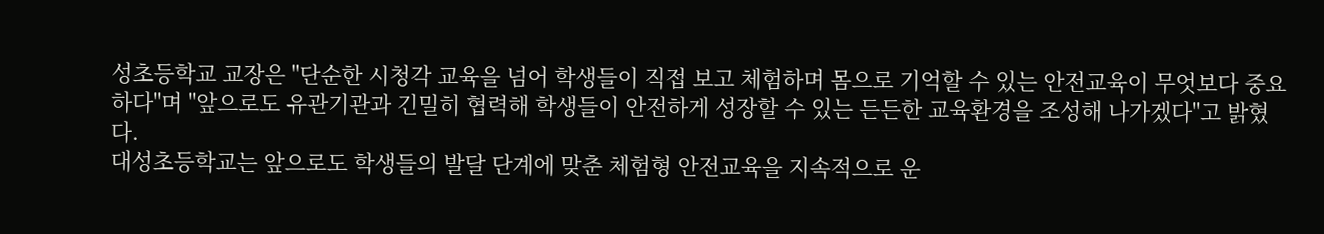성초등학교 교장은 "단순한 시청각 교육을 넘어 학생들이 직접 보고 체험하며 몸으로 기억할 수 있는 안전교육이 무엇보다 중요하다"며 "앞으로도 유관기관과 긴밀히 협력해 학생들이 안전하게 성장할 수 있는 든든한 교육환경을 조성해 나가겠다"고 밝혔다.
대성초등학교는 앞으로도 학생들의 발달 단계에 맞춘 체험형 안전교육을 지속적으로 운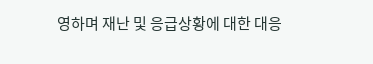영하며 재난 및 응급상황에 대한 대응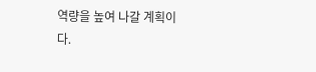역량을 높여 나갈 계획이다.